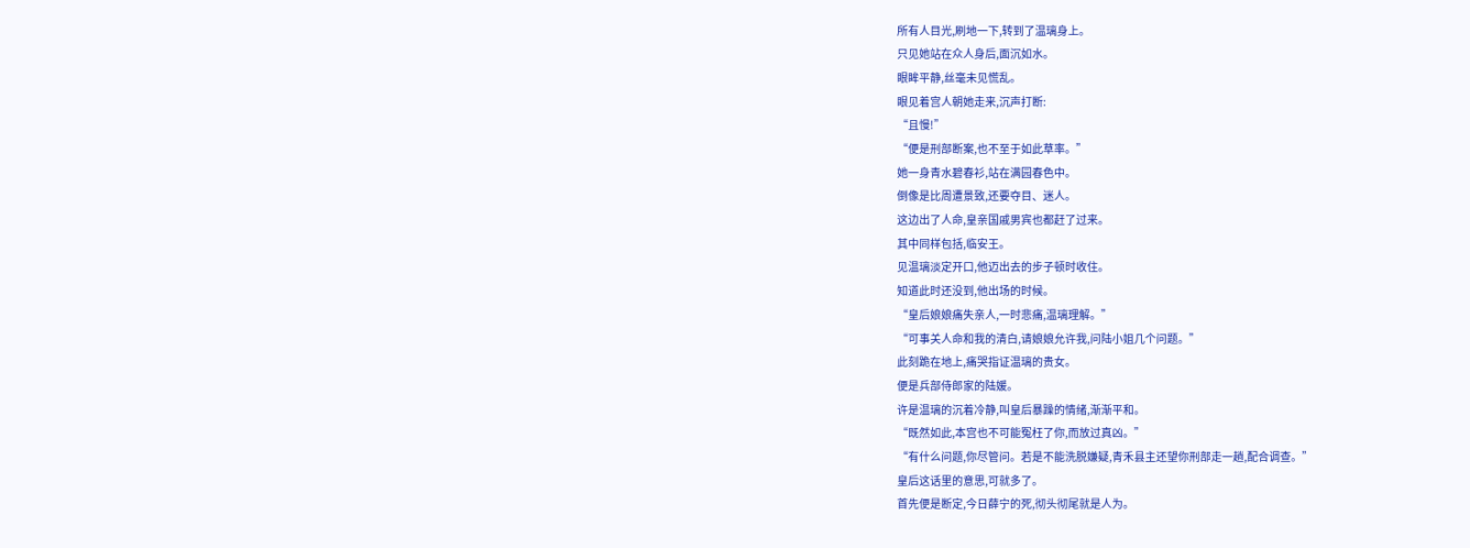所有人目光,刷地一下,转到了温璃身上。
只见她站在众人身后,面沉如水。
眼眸平静,丝毫未见慌乱。
眼见着宫人朝她走来,沉声打断:
“且慢!”
“便是刑部断案,也不至于如此草率。”
她一身青水碧春衫,站在满园春色中。
倒像是比周遭景致,还要夺目、迷人。
这边出了人命,皇亲国戚男宾也都赶了过来。
其中同样包括,临安王。
见温璃淡定开口,他迈出去的步子顿时收住。
知道此时还没到,他出场的时候。
“皇后娘娘痛失亲人,一时悲痛,温璃理解。”
“可事关人命和我的清白,请娘娘允许我,问陆小姐几个问题。”
此刻跪在地上,痛哭指证温璃的贵女。
便是兵部侍郎家的陆媛。
许是温璃的沉着冷静,叫皇后暴躁的情绪,渐渐平和。
“既然如此,本宫也不可能冤枉了你,而放过真凶。”
“有什么问题,你尽管问。若是不能洗脱嫌疑,青禾县主还望你刑部走一趟,配合调查。”
皇后这话里的意思,可就多了。
首先便是断定,今日薛宁的死,彻头彻尾就是人为。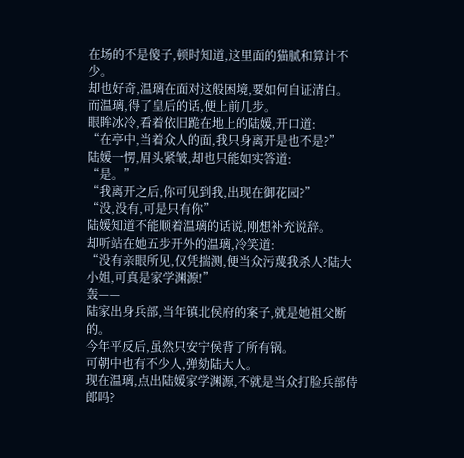在场的不是傻子,顿时知道,这里面的猫腻和算计不少。
却也好奇,温璃在面对这般困境,要如何自证清白。
而温璃,得了皇后的话,便上前几步。
眼眸冰冷,看着依旧跪在地上的陆媛,开口道:
“在亭中,当着众人的面,我只身离开是也不是?”
陆媛一愣,眉头紧皱,却也只能如实答道:
“是。”
“我离开之后,你可见到我,出现在御花园?”
“没,没有,可是只有你”
陆媛知道不能顺着温璃的话说,刚想补充说辞。
却听站在她五步开外的温璃,冷笑道:
“没有亲眼所见,仅凭揣测,便当众污蔑我杀人?陆大小姐,可真是家学渊源!”
轰——
陆家出身兵部,当年镇北侯府的案子,就是她祖父断的。
今年平反后,虽然只安宁侯背了所有锅。
可朝中也有不少人,弹劾陆大人。
现在温璃,点出陆媛家学渊源,不就是当众打脸兵部侍郎吗?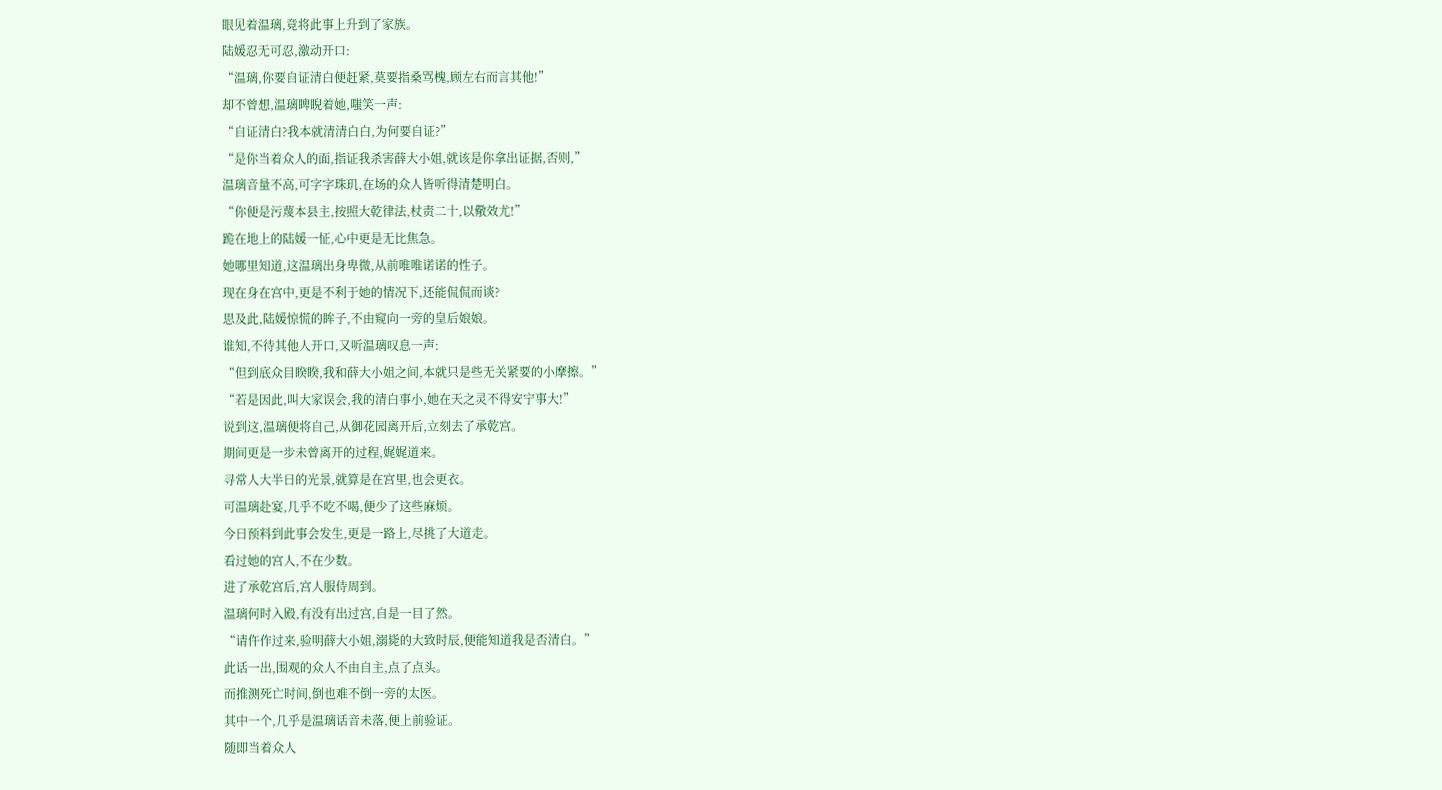眼见着温璃,竟将此事上升到了家族。
陆媛忍无可忍,激动开口:
“温璃,你要自证清白便赶紧,莫要指桑骂槐,顾左右而言其他!”
却不曾想,温璃睥睨着她,嗤笑一声:
“自证清白?我本就清清白白,为何要自证?”
“是你当着众人的面,指证我杀害薛大小姐,就该是你拿出证据,否则,”
温璃音量不高,可字字珠玑,在场的众人皆听得清楚明白。
“你便是污蔑本县主,按照大乾律法,杖责二十,以儆效尤!”
跪在地上的陆媛一怔,心中更是无比焦急。
她哪里知道,这温璃出身卑微,从前唯唯诺诺的性子。
现在身在宫中,更是不利于她的情况下,还能侃侃而谈?
思及此,陆媛惊慌的眸子,不由窥向一旁的皇后娘娘。
谁知,不待其他人开口,又听温璃叹息一声:
“但到底众目睽睽,我和薛大小姐之间,本就只是些无关紧要的小摩擦。”
“若是因此,叫大家误会,我的清白事小,她在天之灵不得安宁事大!”
说到这,温璃便将自己,从御花园离开后,立刻去了承乾宫。
期间更是一步未曾离开的过程,娓娓道来。
寻常人大半日的光景,就算是在宫里,也会更衣。
可温璃赴宴,几乎不吃不喝,便少了这些麻烦。
今日预料到此事会发生,更是一路上,尽挑了大道走。
看过她的宫人,不在少数。
进了承乾宫后,宫人服侍周到。
温璃何时入殿,有没有出过宫,自是一目了然。
“请仵作过来,验明薛大小姐,溺毙的大致时辰,便能知道我是否清白。”
此话一出,围观的众人不由自主,点了点头。
而推测死亡时间,倒也难不倒一旁的太医。
其中一个,几乎是温璃话音未落,便上前验证。
随即当着众人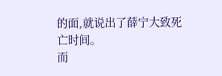的面,就说出了薛宁大致死亡时间。
而